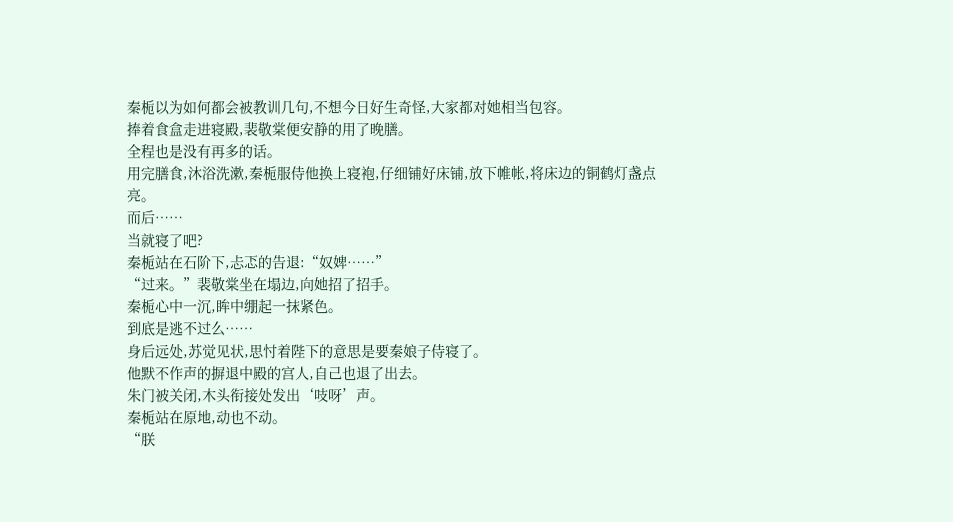秦栀以为如何都会被教训几句,不想今日好生奇怪,大家都对她相当包容。
捧着食盒走进寝殿,裴敬棠便安静的用了晚膳。
全程也是没有再多的话。
用完膳食,沐浴洗漱,秦栀服侍他换上寝袍,仔细铺好床铺,放下帷帐,将床边的铜鹤灯盏点亮。
而后……
当就寝了吧?
秦栀站在石阶下,忐忑的告退:“奴婢……”
“过来。”裴敬棠坐在塌边,向她招了招手。
秦栀心中一沉,眸中绷起一抹紧色。
到底是逃不过么……
身后远处,苏觉见状,思忖着陛下的意思是要秦娘子侍寝了。
他默不作声的摒退中殿的宫人,自己也退了出去。
朱门被关闭,木头衔接处发出‘吱呀’声。
秦栀站在原地,动也不动。
“朕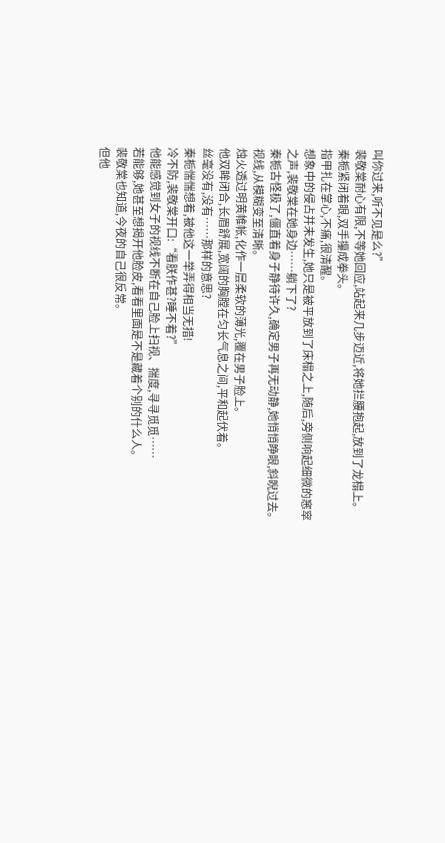叫你过来,听不见是么?”
裴敬棠耐心有限,不等她回应,站起来几步迈近,将她拦腰抱起,放到了龙榻上。
秦栀紧闭着眼,双手攥成拳头。
指甲扎在掌心,不痛,很清醒。
想象中的侵占并未发生,她只是被平放到了床榻之上,随后,旁侧响起细微的窸窣之声,裴敬棠在她身边……躺下了?
秦栀古怪极了,僵直着身子静待许久,确定男子再无动静,她悄悄睁眼,斜睨过去。
视线,从模糊变至清晰。
烛火透过明黄帷帐,化作一层柔软的薄光,覆在男子脸上。
他双眸闭合,长眉舒展,宽阔的胸膛在匀长气息之间,平和起伏着。
丝毫没有,没有……那样的意思?
秦栀惴惴想着,被他这一举弄得相当无措!
冷不防,裴敬棠开口:“看朕作甚?睡不着?”
他能感觉到女子的视线不断在自己脸上扫视、揣度,寻寻觅觅……
若能够,她甚至想揭开他脸皮,看看里面是不是藏着个别的什么人。
裴敬棠也知道,今夜的自己很反常。
但他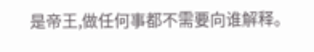是帝王,做任何事都不需要向谁解释。